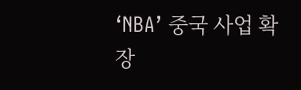‘NBA’ 중국 사업 확장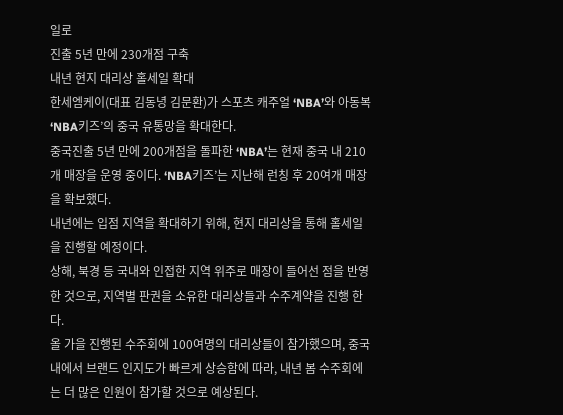일로
진출 5년 만에 230개점 구축
내년 현지 대리상 홀세일 확대
한세엠케이(대표 김동녕 김문환)가 스포츠 캐주얼 ‘NBA’와 아동복 ‘NBA키즈’의 중국 유통망을 확대한다.
중국진출 5년 만에 200개점을 돌파한 ‘NBA’는 현재 중국 내 210개 매장을 운영 중이다. ‘NBA키즈’는 지난해 런칭 후 20여개 매장을 확보했다.
내년에는 입점 지역을 확대하기 위해, 현지 대리상을 통해 홀세일을 진행할 예정이다.
상해, 북경 등 국내와 인접한 지역 위주로 매장이 들어선 점을 반영한 것으로, 지역별 판권을 소유한 대리상들과 수주계약을 진행 한다.
올 가을 진행된 수주회에 100여명의 대리상들이 참가했으며, 중국 내에서 브랜드 인지도가 빠르게 상승함에 따라, 내년 봄 수주회에는 더 많은 인원이 참가할 것으로 예상된다.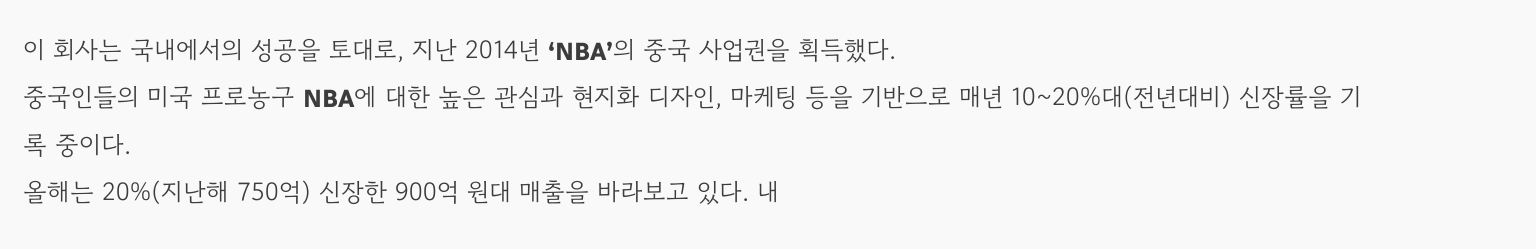이 회사는 국내에서의 성공을 토대로, 지난 2014년 ‘NBA’의 중국 사업권을 획득했다.
중국인들의 미국 프로농구 NBA에 대한 높은 관심과 현지화 디자인, 마케팅 등을 기반으로 매년 10~20%대(전년대비) 신장률을 기록 중이다.
올해는 20%(지난해 750억) 신장한 900억 원대 매출을 바라보고 있다. 내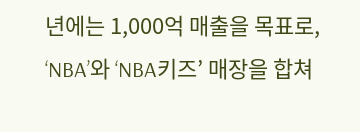년에는 1,000억 매출을 목표로, ‘NBA’와 ‘NBA키즈’ 매장을 합쳐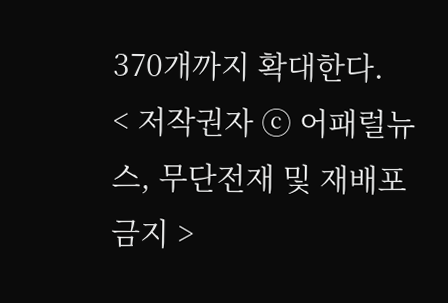370개까지 확대한다.
< 저작권자 ⓒ 어패럴뉴스, 무단전재 및 재배포 금지 >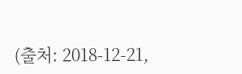(출처: 2018-12-21,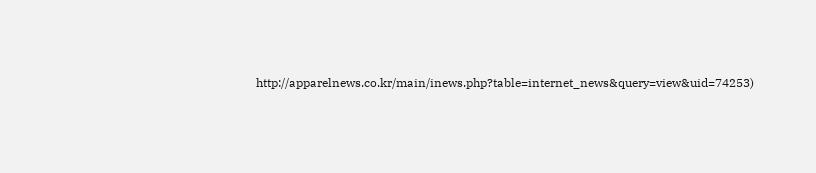http://apparelnews.co.kr/main/inews.php?table=internet_news&query=view&uid=74253)